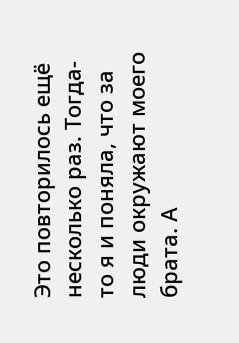Это повторилось ещё несколько раз. Тогда-то я и поняла, что за люди окружают моего брата. А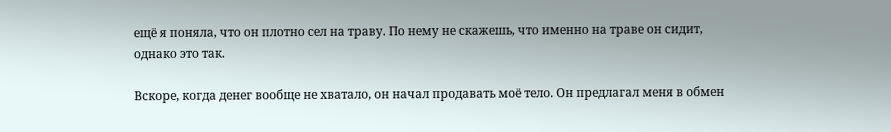ещё я поняла, что он плотно сел на траву. По нему не скажешь, что именно на траве он сидит, однако это так.

Вскоре, когда денег вообще не хватало, он начал продавать моё тело. Он предлагал меня в обмен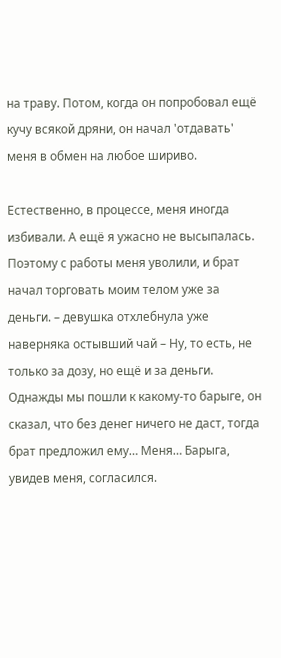на траву. Потом, когда он попробовал ещё кучу всякой дряни, он начал 'отдавать' меня в обмен на любое шириво.

Естественно, в процессе, меня иногда избивали. А ещё я ужасно не высыпалась. Поэтому с работы меня уволили, и брат начал торговать моим телом уже за деньги. – девушка отхлебнула уже наверняка остывший чай – Ну, то есть, не только за дозу, но ещё и за деньги. Однажды мы пошли к какому-то барыге, он сказал, что без денег ничего не даст, тогда брат предложил ему… Меня… Барыга, увидев меня, согласился.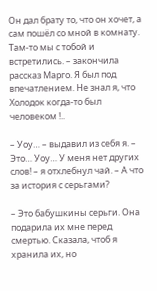Он дал брату то, что он хочет, а сам пошёл со мной в комнату. Там-то мы с тобой и встретились. – закончила рассказ Марго. Я был под впечатлением. Не знал я, что Холодок когда-то был человеком !..

– Уоу… – выдавил из себя я. – Это… Уоу… У меня нет других слов! – я отхлебнул чай. – А что за история с серьгами?

– Это бабушкины серьги. Она подарила их мне перед смертью. Сказала, чтоб я хранила их, но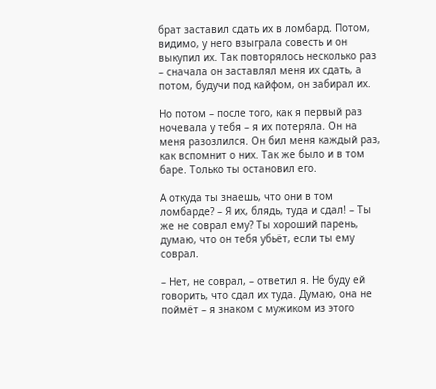брат заставил сдать их в ломбард. Потом, видимо, у него взыграла совесть и он выкупил их. Так повторялось несколько раз – сначала он заставлял меня их сдать, а потом, будучи под кайфом, он забирал их.

Но потом – после того, как я первый раз ночевала у тебя – я их потеряла. Он на меня разозлился. Он бил меня каждый раз, как вспомнит о них. Так же было и в том баре. Только ты остановил его.

А откуда ты знаешь, что они в том ломбарде? – Я их, блядь, туда и сдал! – Ты же не соврал ему? Ты хороший парень, думаю, что он тебя убьёт, если ты ему соврал.

– Нет, не соврал, – ответил я. Не буду ей говорить, что сдал их туда. Думаю, она не поймёт – я знаком с мужиком из этого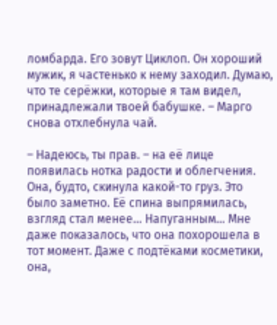ломбарда. Его зовут Циклоп. Он хороший мужик, я частенько к нему заходил. Думаю, что те серёжки, которые я там видел, принадлежали твоей бабушке. – Марго снова отхлебнула чай.

– Надеюсь, ты прав. – на её лице появилась нотка радости и облегчения. Она, будто, скинула какой-то груз. Это было заметно. Её спина выпрямилась, взгляд стал менее… Напуганным… Мне даже показалось, что она похорошела в тот момент. Даже с подтёками косметики, она,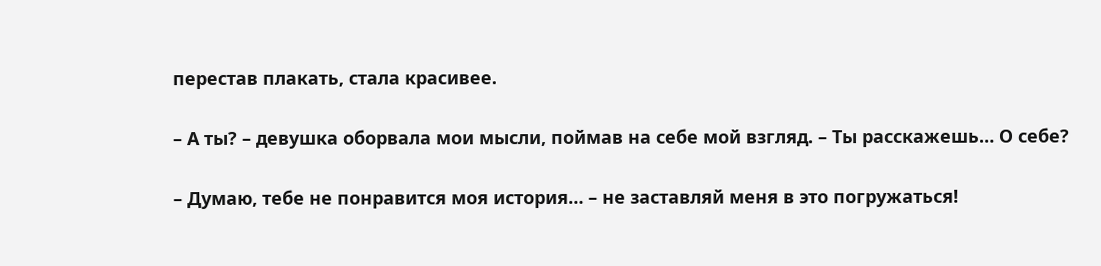перестав плакать, стала красивее.

– А ты? – девушка оборвала мои мысли, поймав на себе мой взгляд. – Ты расскажешь… О себе?

– Думаю, тебе не понравится моя история… – не заставляй меня в это погружаться!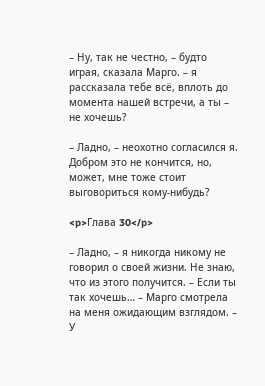– Ну, так не честно, – будто играя, сказала Марго. – я рассказала тебе всё, вплоть до момента нашей встречи, а ты – не хочешь?

– Ладно, – неохотно согласился я. Добром это не кончится, но, может, мне тоже стоит выговориться кому-нибудь?

<p>Глава 30</p>

– Ладно, – я никогда никому не говорил о своей жизни. Не знаю, что из этого получится. – Если ты так хочешь… – Марго смотрела на меня ожидающим взглядом. – У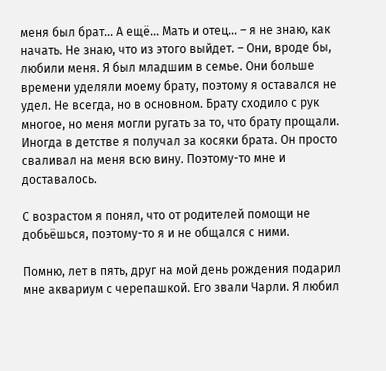меня был брат… А ещё… Мать и отец… – я не знаю, как начать. Не знаю, что из этого выйдет. – Они, вроде бы, любили меня. Я был младшим в семье. Они больше времени уделяли моему брату, поэтому я оставался не удел. Не всегда, но в основном. Брату сходило с рук многое, но меня могли ругать за то, что брату прощали. Иногда в детстве я получал за косяки брата. Он просто сваливал на меня всю вину. Поэтому-то мне и доставалось.

С возрастом я понял, что от родителей помощи не добьёшься, поэтому-то я и не общался с ними.

Помню, лет в пять, друг на мой день рождения подарил мне аквариум с черепашкой. Его звали Чарли. Я любил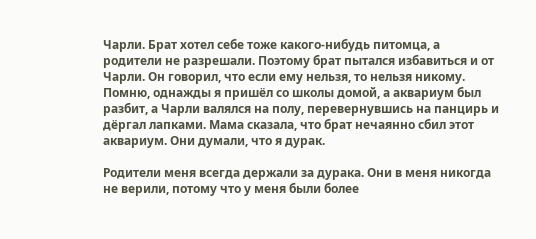Чарли. Брат хотел себе тоже какого-нибудь питомца, а родители не разрешали. Поэтому брат пытался избавиться и от Чарли. Он говорил, что если ему нельзя, то нельзя никому. Помню, однажды я пришёл со школы домой, а аквариум был разбит, а Чарли валялся на полу, перевернувшись на панцирь и дёргал лапками. Мама сказала, что брат нечаянно сбил этот аквариум. Они думали, что я дурак.

Родители меня всегда держали за дурака. Они в меня никогда не верили, потому что у меня были более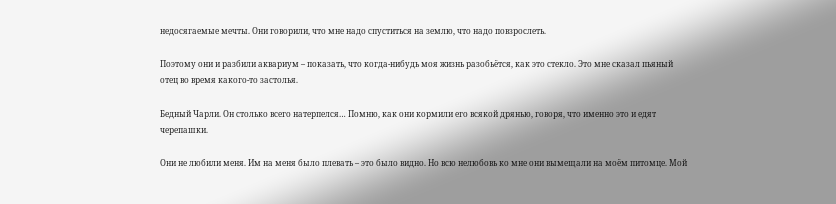недосягаемые мечты. Они говорили, что мне надо спуститься на землю, что надо повзрослеть.

Поэтому они и разбили аквариум – показать, что когда-нибудь моя жизнь разобьётся, как это стекло. Это мне сказал пьяный отец во время какого-то застолья.

Бедный Чарли. Он столько всего натерпелся… Помню, как они кормили его всякой дрянью, говоря, что именно это и едят черепашки.

Они не любили меня. Им на меня было плевать – это было видно. Но всю нелюбовь ко мне они вымещали на моём питомце. Мой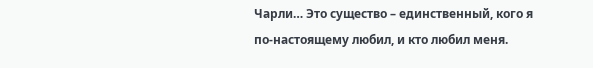Чарли… Это существо – единственный, кого я по-настоящему любил, и кто любил меня.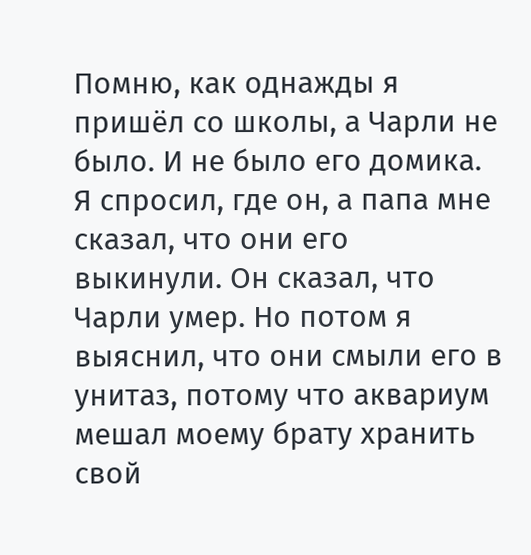Помню, как однажды я пришёл со школы, а Чарли не было. И не было его домика. Я спросил, где он, а папа мне сказал, что они его выкинули. Он сказал, что Чарли умер. Но потом я выяснил, что они смыли его в унитаз, потому что аквариум мешал моему брату хранить свой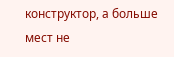конструктор, а больше мест не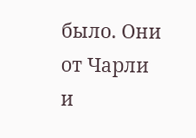было. Они от Чарли и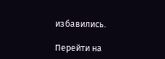избавились.

Перейти на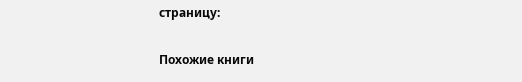страницу:

Похожие книги